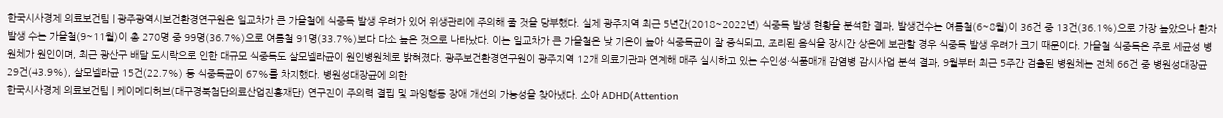한국시사경제 의료보건팀 | 광주광역시보건환경연구원은 일교차가 큰 가을철에 식중독 발생 우려가 있어 위생관리에 주의해 줄 것을 당부했다. 실제 광주지역 최근 5년간(2018~2022년) 식중독 발생 현황을 분석한 결과, 발생건수는 여름철(6~8월)이 36건 중 13건(36.1%)으로 가장 높았으나 환자 발생 수는 가을철(9~11월)이 총 270명 중 99명(36.7%)으로 여름철 91명(33.7%)보다 다소 높은 것으로 나타났다. 이는 일교차가 큰 가을철은 낮 기온이 높아 식중독균이 잘 증식되고, 조리된 음식을 장시간 상온에 보관할 경우 식중독 발생 우려가 크기 때문이다. 가을철 식중독은 주로 세균성 병원체가 원인이며, 최근 광산구 배달 도시락으로 인한 대규모 식중독도 살모넬라균이 원인병원체로 밝혀졌다. 광주보건환경연구원이 광주지역 12개 의료기관과 연계해 매주 실시하고 있는 수인성·식품매개 감염병 감시사업 분석 결과, 9월부터 최근 5주간 검출된 병원체는 전체 66건 중 병원성대장균 29건(43.9%), 살모넬라균 15건(22.7%) 등 식중독균이 67%를 차지했다. 병원성대장균에 의한
한국시사경제 의료보건팀 | 케이메디허브(대구경북첨단의료산업진흥재단) 연구진이 주의력 결핍 및 과잉행동 장애 개선의 가능성을 찾아냈다. 소아 ADHD(Attention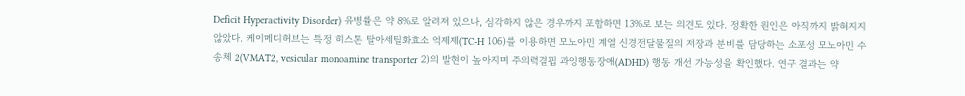Deficit Hyperactivity Disorder) 유병률은 약 8%로 알려져 있으나, 심각하지 않은 경우까지 포함하면 13%로 보는 의견도 있다. 정확한 원인은 아직까지 밝혀지지 않았다. 케이메디허브는 특정 히스톤 탈아세틸화효소 억제제(TC-H 106)를 이용하면 모노아민 계열 신경전달물질의 저장과 분비를 담당하는 소포성 모노아민 수송체 2(VMAT2, vesicular monoamine transporter 2)의 발현이 높아지며 주의력결핍 과잉행동장애(ADHD) 행동 개선 가능성을 확인했다. 연구 결과는 약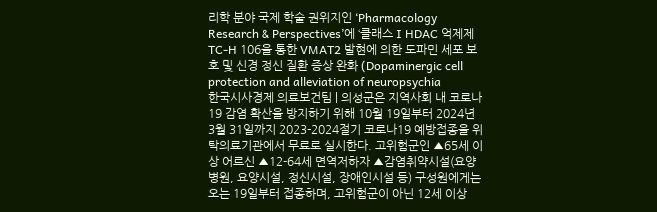리학 분야 국제 학술 권위지인 ‘Pharmacology Research & Perspectives’에 ‘클래스 I HDAC 억제제 TC-H 106을 통한 VMAT2 발현에 의한 도파민 세포 보호 및 신경 정신 질환 증상 완화 (Dopaminergic cell protection and alleviation of neuropsychia
한국시사경제 의료보건팀 | 의성군은 지역사회 내 코로나19 감염 확산을 방지하기 위해 10월 19일부터 2024년 3월 31일까지 2023-2024절기 코로나19 예방접종을 위탁의료기관에서 무료로 실시한다. 고위험군인 ▲65세 이상 어르신 ▲12-64세 면역저하자 ▲감염취약시설(요양병원, 요양시설, 정신시설, 장애인시설 등) 구성원에게는 오는 19일부터 접종하며, 고위험군이 아닌 12세 이상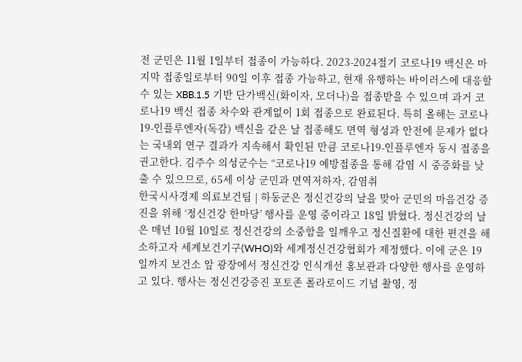전 군민은 11월 1일부터 접종이 가능하다. 2023-2024절기 코로나19 백신은 마지막 접종일로부터 90일 이후 접종 가능하고, 현재 유행하는 바이러스에 대응할 수 있는 XBB.1.5 기반 단가백신(화이자, 모더나)을 접종받을 수 있으며 과거 코로나19 백신 접종 차수와 관계없이 1회 접종으로 완료된다. 특히 올해는 코로나19-인플루엔자(독감) 백신을 같은 날 접종해도 면역 형성과 안전에 문제가 없다는 국내외 연구 결과가 지속해서 확인된 만큼 코로나19-인플루엔자 동시 접종을 권고한다. 김주수 의성군수는 “코로나19 예방접종을 통해 감염 시 중증화를 낮출 수 있으므로, 65세 이상 군민과 면역저하자, 감염취
한국시사경제 의료보건팀 | 하동군은 정신건강의 날을 맞아 군민의 마음건강 증진을 위해 ‘정신건강 한마당’ 행사를 운영 중이라고 18일 밝혔다. 정신건강의 날은 매년 10월 10일로 정신건강의 소중함을 일깨우고 정신질환에 대한 편견을 해소하고자 세계보건기구(WHO)와 세계정신건강협회가 제정했다. 이에 군은 19일까지 보건소 앞 광장에서 정신건강 인식개선 홍보관과 다양한 행사를 운영하고 있다. 행사는 정신건강증진 포토존 폴라로이드 기념 촬영, 정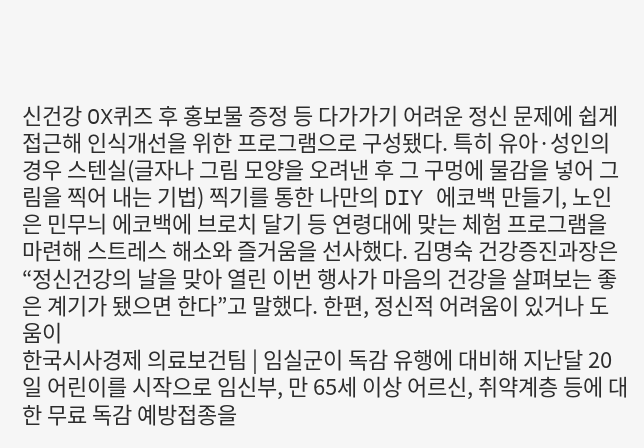신건강 OX퀴즈 후 홍보물 증정 등 다가가기 어려운 정신 문제에 쉽게 접근해 인식개선을 위한 프로그램으로 구성됐다. 특히 유아·성인의 경우 스텐실(글자나 그림 모양을 오려낸 후 그 구멍에 물감을 넣어 그림을 찍어 내는 기법) 찍기를 통한 나만의 DIY 에코백 만들기, 노인은 민무늬 에코백에 브로치 달기 등 연령대에 맞는 체험 프로그램을 마련해 스트레스 해소와 즐거움을 선사했다. 김명숙 건강증진과장은 “정신건강의 날을 맞아 열린 이번 행사가 마음의 건강을 살펴보는 좋은 계기가 됐으면 한다”고 말했다. 한편, 정신적 어려움이 있거나 도움이
한국시사경제 의료보건팀 | 임실군이 독감 유행에 대비해 지난달 20일 어린이를 시작으로 임신부, 만 65세 이상 어르신, 취약계층 등에 대한 무료 독감 예방접종을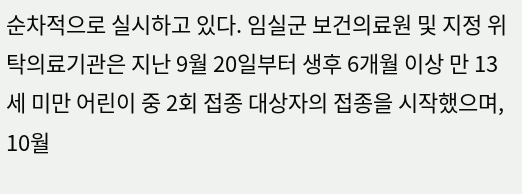순차적으로 실시하고 있다. 임실군 보건의료원 및 지정 위탁의료기관은 지난 9월 20일부터 생후 6개월 이상 만 13세 미만 어린이 중 2회 접종 대상자의 접종을 시작했으며, 10월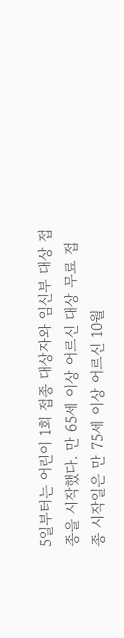5일부터는 어린이 1회 접종 대상자와 임신부 대상 접종을 시작했다. 만 65세 이상 어르신 대상 무료 접종 시작일은 만 75세 이상 어르신 10월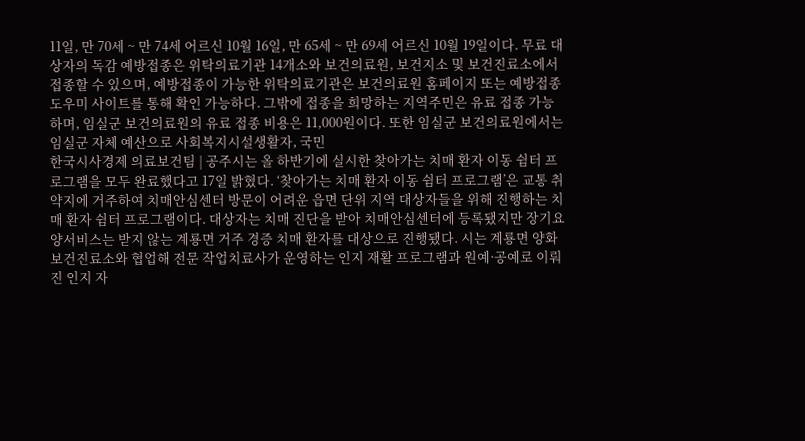11일, 만 70세 ~ 만 74세 어르신 10월 16일, 만 65세 ~ 만 69세 어르신 10월 19일이다. 무료 대상자의 독감 예방접종은 위탁의료기관 14개소와 보건의료원, 보건지소 및 보건진료소에서 접종할 수 있으며, 예방접종이 가능한 위탁의료기관은 보건의료원 홈페이지 또는 예방접종도우미 사이트를 통해 확인 가능하다. 그밖에 접종을 희망하는 지역주민은 유료 접종 가능하며, 임실군 보건의료원의 유료 접종 비용은 11,000원이다. 또한 임실군 보건의료원에서는 임실군 자체 예산으로 사회복지시설생활자, 국민
한국시사경제 의료보건팀 | 공주시는 올 하반기에 실시한 찾아가는 치매 환자 이동 쉼터 프로그램을 모두 완료했다고 17일 밝혔다. ‘찾아가는 치매 환자 이동 쉼터 프로그램’은 교통 취약지에 거주하여 치매안심센터 방문이 어려운 읍면 단위 지역 대상자들을 위해 진행하는 치매 환자 쉼터 프로그램이다. 대상자는 치매 진단을 받아 치매안심센터에 등록됐지만 장기요양서비스는 받지 않는 계룡면 거주 경증 치매 환자를 대상으로 진행됐다. 시는 계룡면 양화보건진료소와 협업해 전문 작업치료사가 운영하는 인지 재활 프로그램과 원예·공예로 이뤄진 인지 자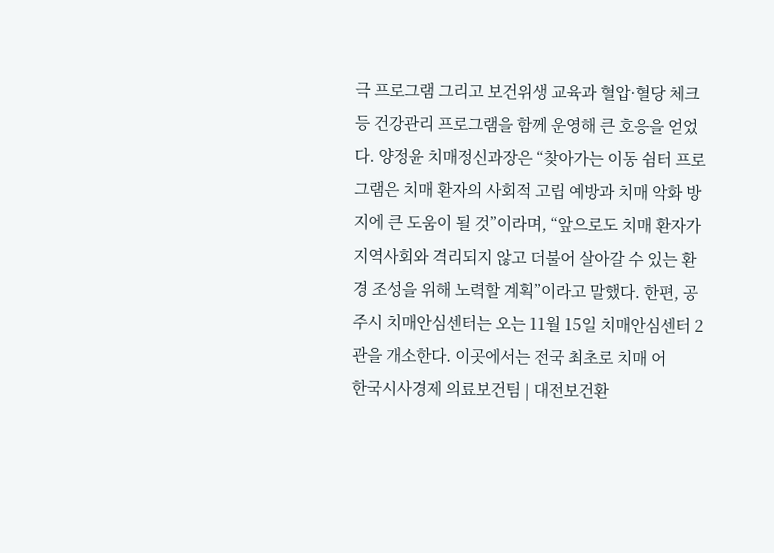극 프로그램 그리고 보건위생 교육과 혈압·혈당 체크 등 건강관리 프로그램을 함께 운영해 큰 호응을 얻었다. 양정윤 치매정신과장은 “찾아가는 이동 쉼터 프로그램은 치매 환자의 사회적 고립 예방과 치매 악화 방지에 큰 도움이 될 것”이라며, “앞으로도 치매 환자가 지역사회와 격리되지 않고 더불어 살아갈 수 있는 환경 조성을 위해 노력할 계획”이라고 말했다. 한편, 공주시 치매안심센터는 오는 11월 15일 치매안심센터 2관을 개소한다. 이곳에서는 전국 최초로 치매 어
한국시사경제 의료보건팀 | 대전보건환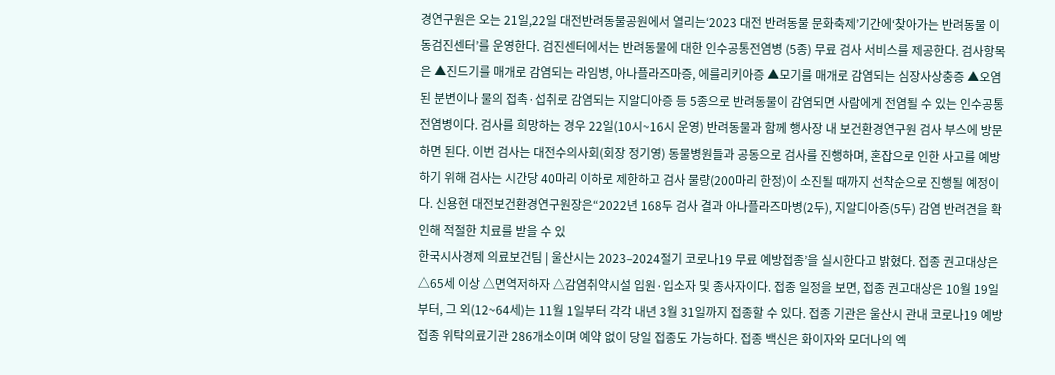경연구원은 오는 21일,22일 대전반려동물공원에서 열리는‘2023 대전 반려동물 문화축제’기간에‘찾아가는 반려동물 이동검진센터’를 운영한다. 검진센터에서는 반려동물에 대한 인수공통전염병 (5종) 무료 검사 서비스를 제공한다. 검사항목은 ▲진드기를 매개로 감염되는 라임병, 아나플라즈마증, 에를리키아증 ▲모기를 매개로 감염되는 심장사상충증 ▲오염된 분변이나 물의 접촉·섭취로 감염되는 지알디아증 등 5종으로 반려동물이 감염되면 사람에게 전염될 수 있는 인수공통전염병이다. 검사를 희망하는 경우 22일(10시~16시 운영) 반려동물과 함께 행사장 내 보건환경연구원 검사 부스에 방문하면 된다. 이번 검사는 대전수의사회(회장 정기영) 동물병원들과 공동으로 검사를 진행하며, 혼잡으로 인한 사고를 예방하기 위해 검사는 시간당 40마리 이하로 제한하고 검사 물량(200마리 한정)이 소진될 때까지 선착순으로 진행될 예정이다. 신용현 대전보건환경연구원장은“2022년 168두 검사 결과 아나플라즈마병(2두), 지알디아증(5두) 감염 반려견을 확인해 적절한 치료를 받을 수 있
한국시사경제 의료보건팀 | 울산시는 2023–2024절기 코로나19 무료 예방접종’을 실시한다고 밝혔다. 접종 권고대상은 △65세 이상 △면역저하자 △감염취약시설 입원·입소자 및 종사자이다. 접종 일정을 보면, 접종 권고대상은 10월 19일부터, 그 외(12~64세)는 11월 1일부터 각각 내년 3월 31일까지 접종할 수 있다. 접종 기관은 울산시 관내 코로나19 예방접종 위탁의료기관 286개소이며 예약 없이 당일 접종도 가능하다. 접종 백신은 화이자와 모더나의 엑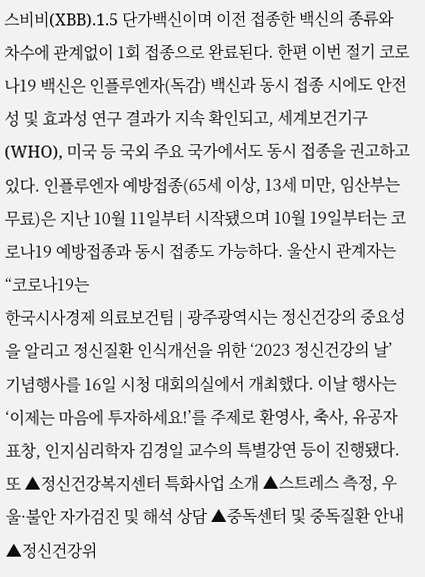스비비(XBB).1.5 단가백신이며 이전 접종한 백신의 종류와 차수에 관계없이 1회 접종으로 완료된다. 한편 이번 절기 코로나19 백신은 인플루엔자(독감) 백신과 동시 접종 시에도 안전성 및 효과성 연구 결과가 지속 확인되고, 세계보건기구(WHO), 미국 등 국외 주요 국가에서도 동시 접종을 권고하고 있다. 인플루엔자 예방접종(65세 이상, 13세 미만, 임산부는 무료)은 지난 10월 11일부터 시작됐으며 10월 19일부터는 코로나19 예방접종과 동시 접종도 가능하다. 울산시 관계자는 “코로나19는
한국시사경제 의료보건팀 | 광주광역시는 정신건강의 중요성을 알리고 정신질환 인식개선을 위한 ‘2023 정신건강의 날’ 기념행사를 16일 시청 대회의실에서 개최했다. 이날 행사는 ‘이제는 마음에 투자하세요!’를 주제로 환영사, 축사, 유공자 표창, 인지심리학자 김경일 교수의 특별강연 등이 진행됐다. 또 ▲정신건강복지센터 특화사업 소개 ▲스트레스 측정, 우울·불안 자가검진 및 해석 상담 ▲중독센터 및 중독질환 안내 ▲정신건강위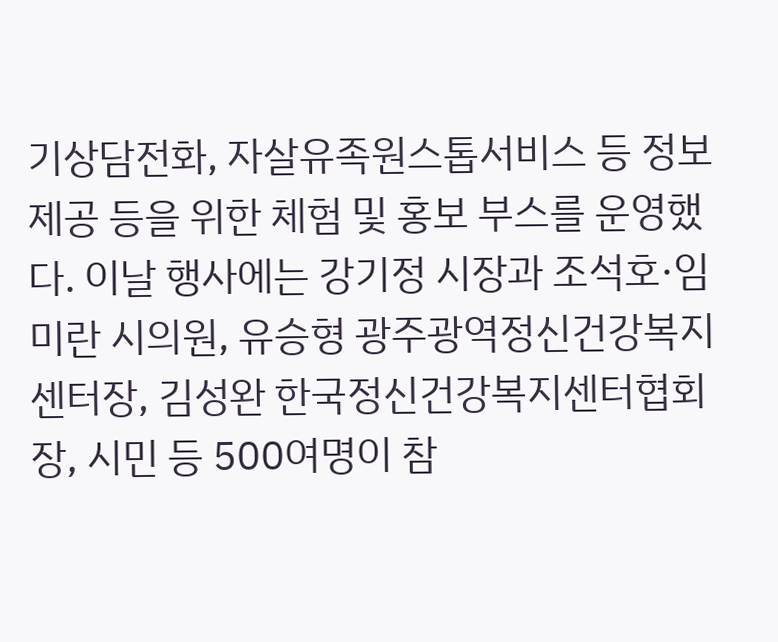기상담전화, 자살유족원스톱서비스 등 정보제공 등을 위한 체험 및 홍보 부스를 운영했다. 이날 행사에는 강기정 시장과 조석호·임미란 시의원, 유승형 광주광역정신건강복지센터장, 김성완 한국정신건강복지센터협회장, 시민 등 500여명이 참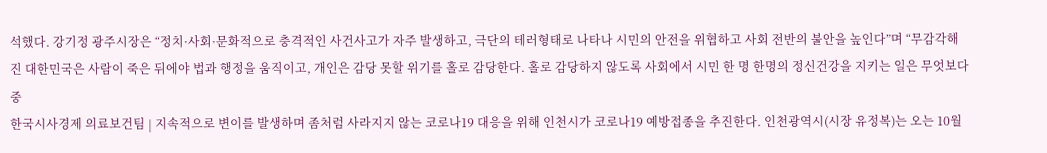석했다. 강기정 광주시장은 “정치·사회·문화적으로 충격적인 사건사고가 자주 발생하고, 극단의 테러형태로 나타나 시민의 안전을 위협하고 사회 전반의 불안을 높인다”며 “무감각해진 대한민국은 사람이 죽은 뒤에야 법과 행정을 움직이고, 개인은 감당 못할 위기를 홀로 감당한다. 홀로 감당하지 않도록 사회에서 시민 한 명 한명의 정신건강을 지키는 일은 무엇보다 중
한국시사경제 의료보건팀 | 지속적으로 변이를 발생하며 좀처럼 사라지지 않는 코로나19 대응을 위해 인천시가 코로나19 예방접종을 추진한다. 인천광역시(시장 유정복)는 오는 10월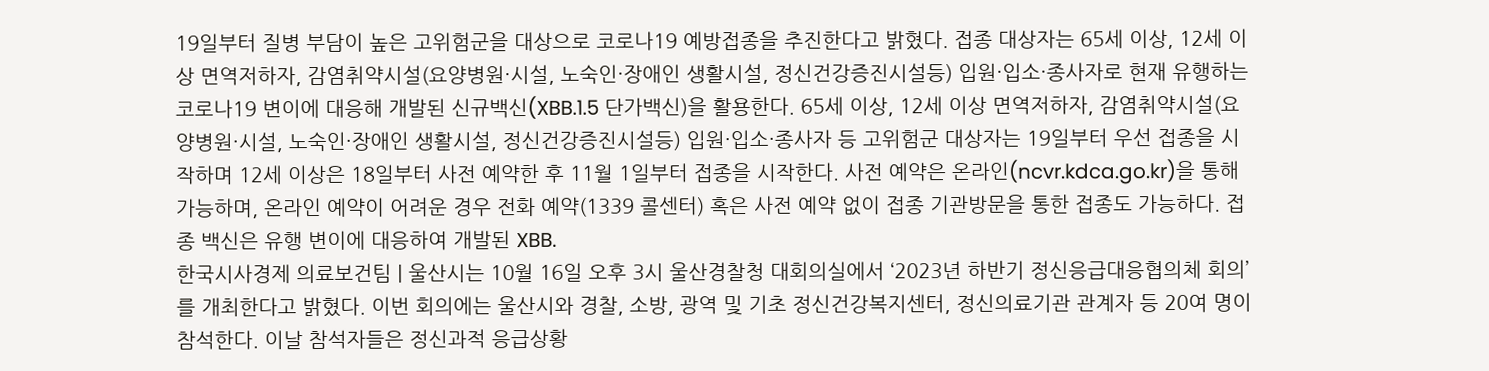19일부터 질병 부담이 높은 고위험군을 대상으로 코로나19 예방접종을 추진한다고 밝혔다. 접종 대상자는 65세 이상, 12세 이상 면역저하자, 감염취약시설(요양병원·시설, 노숙인·장애인 생활시설, 정신건강증진시설등) 입원·입소·종사자로 현재 유행하는 코로나19 변이에 대응해 개발된 신규백신(XBB.1.5 단가백신)을 활용한다. 65세 이상, 12세 이상 면역저하자, 감염취약시설(요양병원·시설, 노숙인·장애인 생활시설, 정신건강증진시설등) 입원·입소·종사자 등 고위험군 대상자는 19일부터 우선 접종을 시작하며 12세 이상은 18일부터 사전 예약한 후 11월 1일부터 접종을 시작한다. 사전 예약은 온라인(ncvr.kdca.go.kr)을 통해 가능하며, 온라인 예약이 어려운 경우 전화 예약(1339 콜센터) 혹은 사전 예약 없이 접종 기관방문을 통한 접종도 가능하다. 접종 백신은 유행 변이에 대응하여 개발된 XBB.
한국시사경제 의료보건팀 | 울산시는 10월 16일 오후 3시 울산경찰청 대회의실에서 ‘2023년 하반기 정신응급대응협의체 회의’를 개최한다고 밝혔다. 이번 회의에는 울산시와 경찰, 소방, 광역 및 기초 정신건강복지센터, 정신의료기관 관계자 등 20여 명이 참석한다. 이날 참석자들은 정신과적 응급상황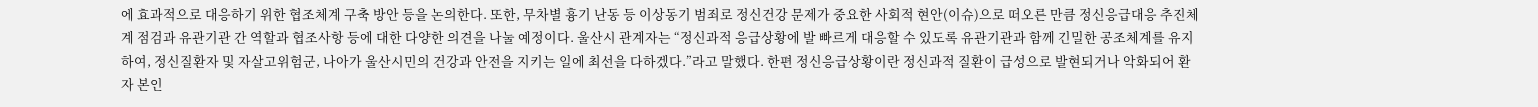에 효과적으로 대응하기 위한 협조체계 구축 방안 등을 논의한다. 또한, 무차별 흉기 난동 등 이상동기 범죄로 정신건강 문제가 중요한 사회적 현안(이슈)으로 떠오른 만큼 정신응급대응 추진체계 점검과 유관기관 간 역할과 협조사항 등에 대한 다양한 의견을 나눌 예정이다. 울산시 관계자는 “정신과적 응급상황에 발 빠르게 대응할 수 있도록 유관기관과 함께 긴밀한 공조체계를 유지하여, 정신질환자 및 자살고위험군, 나아가 울산시민의 건강과 안전을 지키는 일에 최선을 다하겠다.”라고 말했다. 한편 정신응급상황이란 정신과적 질환이 급성으로 발현되거나 악화되어 환자 본인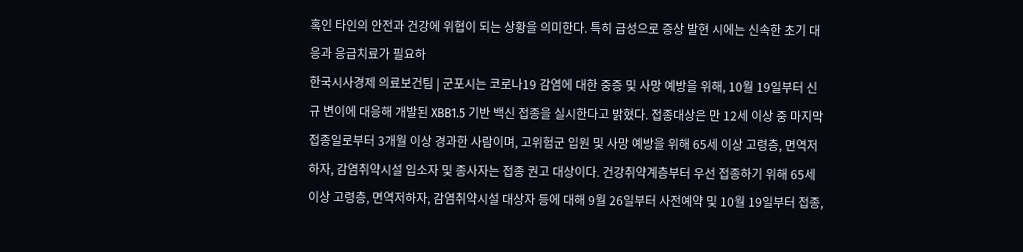혹인 타인의 안전과 건강에 위협이 되는 상황을 의미한다. 특히 급성으로 증상 발현 시에는 신속한 초기 대응과 응급치료가 필요하
한국시사경제 의료보건팀 | 군포시는 코로나19 감염에 대한 중증 및 사망 예방을 위해, 10월 19일부터 신규 변이에 대응해 개발된 XBB1.5 기반 백신 접종을 실시한다고 밝혔다. 접종대상은 만 12세 이상 중 마지막 접종일로부터 3개월 이상 경과한 사람이며, 고위험군 입원 및 사망 예방을 위해 65세 이상 고령층, 면역저하자, 감염취약시설 입소자 및 종사자는 접종 권고 대상이다. 건강취약계층부터 우선 접종하기 위해 65세 이상 고령층, 면역저하자, 감염취약시설 대상자 등에 대해 9월 26일부터 사전예약 및 10월 19일부터 접종,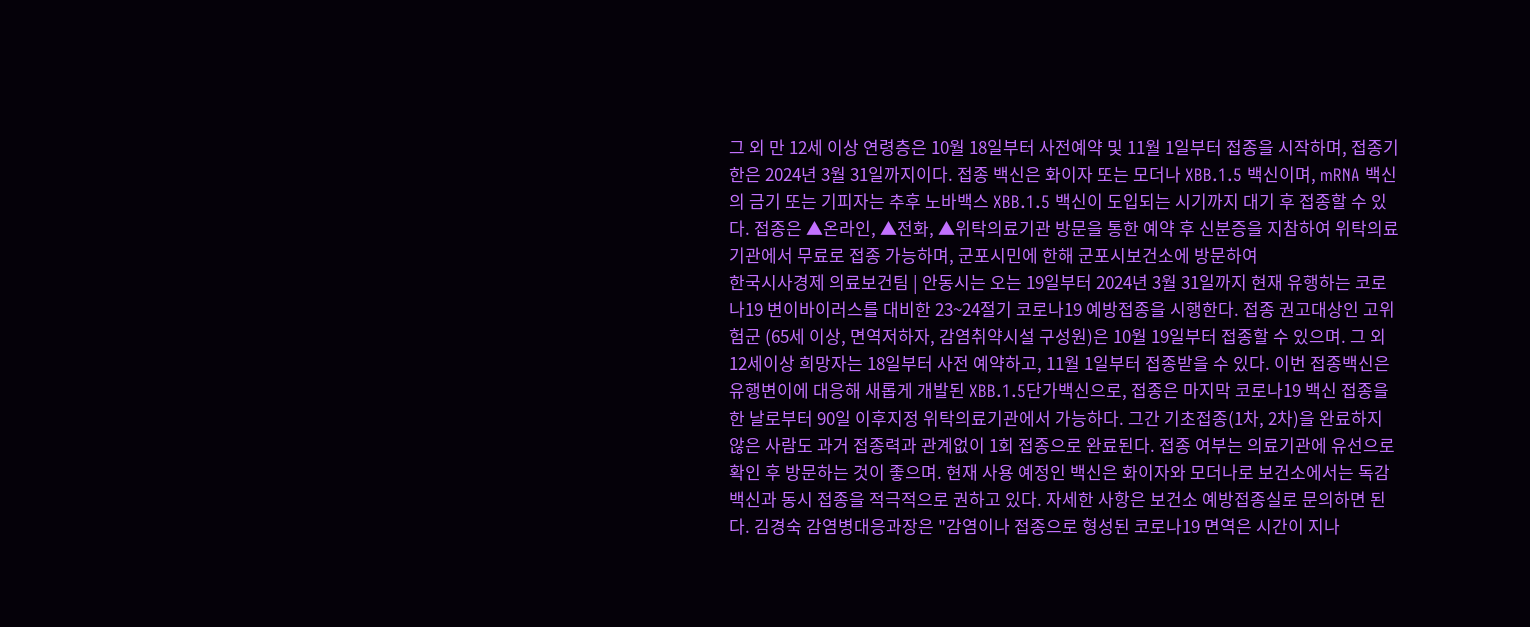그 외 만 12세 이상 연령층은 10월 18일부터 사전예약 및 11월 1일부터 접종을 시작하며, 접종기한은 2024년 3월 31일까지이다. 접종 백신은 화이자 또는 모더나 XBB.1.5 백신이며, mRNA 백신의 금기 또는 기피자는 추후 노바백스 XBB.1.5 백신이 도입되는 시기까지 대기 후 접종할 수 있다. 접종은 ▲온라인, ▲전화, ▲위탁의료기관 방문을 통한 예약 후 신분증을 지참하여 위탁의료기관에서 무료로 접종 가능하며, 군포시민에 한해 군포시보건소에 방문하여
한국시사경제 의료보건팀 | 안동시는 오는 19일부터 2024년 3월 31일까지 현재 유행하는 코로나19 변이바이러스를 대비한 23~24절기 코로나19 예방접종을 시행한다. 접종 권고대상인 고위험군 (65세 이상, 면역저하자, 감염취약시설 구성원)은 10월 19일부터 접종할 수 있으며. 그 외 12세이상 희망자는 18일부터 사전 예약하고, 11월 1일부터 접종받을 수 있다. 이번 접종백신은 유행변이에 대응해 새롭게 개발된 XBB.1.5단가백신으로, 접종은 마지막 코로나19 백신 접종을 한 날로부터 90일 이후지정 위탁의료기관에서 가능하다. 그간 기초접종(1차, 2차)을 완료하지 않은 사람도 과거 접종력과 관계없이 1회 접종으로 완료된다. 접종 여부는 의료기관에 유선으로 확인 후 방문하는 것이 좋으며. 현재 사용 예정인 백신은 화이자와 모더나로 보건소에서는 독감 백신과 동시 접종을 적극적으로 권하고 있다. 자세한 사항은 보건소 예방접종실로 문의하면 된다. 김경숙 감염병대응과장은 "감염이나 접종으로 형성된 코로나19 면역은 시간이 지나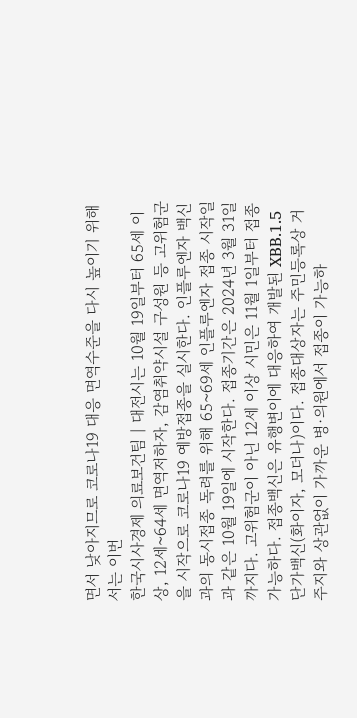면서 낮아지므로 코로나19 대응 면역수준을 다시 높이기 위해서는 이번
한국시사경제 의료보건팀 | 대전시는 10월 19일부터 65세 이상, 12세~64세 면역저하자, 감염취약시설 구성원 등 고위험군을 시작으로 코로나19 예방접종을 실시한다. 인플루엔자 백신과의 동시접종 독려를 위해 65~69세 인플루엔자 접종 시작일과 같은 10월 19일에 시작한다. 접종기간은 2024년 3월 31일까지다. 고위험군이 아닌 12세 이상 시민은 11월 1일부터 접종 가능하다. 접종백신은 유행변이에 대응하여 개발된 XBB.1.5단가백신(화이자, 모더나)이다. 접종대상자는 주민등록상 거주지와 상관없이 가까운 병·의원에서 접종이 가능하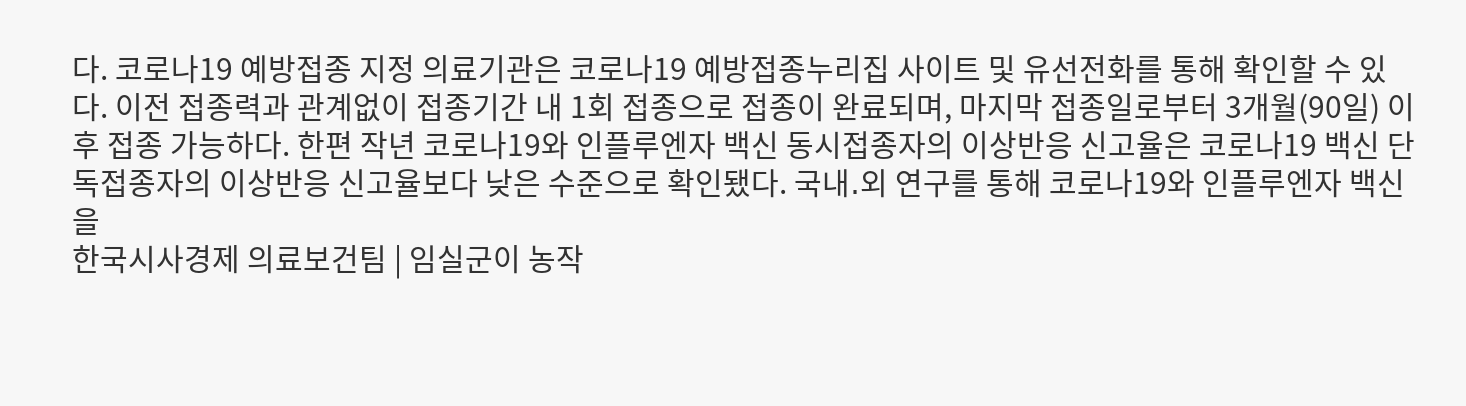다. 코로나19 예방접종 지정 의료기관은 코로나19 예방접종누리집 사이트 및 유선전화를 통해 확인할 수 있다. 이전 접종력과 관계없이 접종기간 내 1회 접종으로 접종이 완료되며, 마지막 접종일로부터 3개월(90일) 이후 접종 가능하다. 한편 작년 코로나19와 인플루엔자 백신 동시접종자의 이상반응 신고율은 코로나19 백신 단독접종자의 이상반응 신고율보다 낮은 수준으로 확인됐다. 국내․외 연구를 통해 코로나19와 인플루엔자 백신을
한국시사경제 의료보건팀 | 임실군이 농작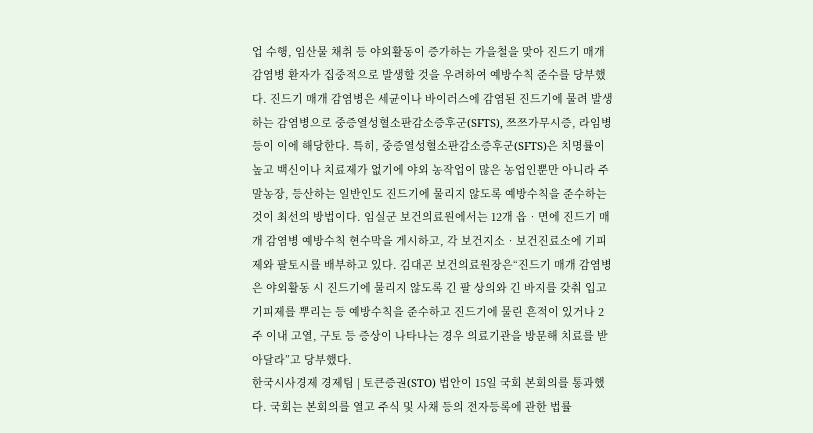업 수행, 임산물 채취 등 야외활동이 증가하는 가을철을 맞아 진드기 매개 감염병 환자가 집중적으로 발생할 것을 우려하여 예방수칙 준수를 당부했다. 진드기 매개 감염병은 세균이나 바이러스에 감염된 진드기에 물려 발생하는 감염병으로 중증열성혈소판감소증후군(SFTS), 쯔쯔가무시증, 라임병 등이 이에 해당한다. 특히, 중증열성혈소판감소증후군(SFTS)은 치명률이 높고 백신이나 치료제가 없기에 야외 농작업이 많은 농업인뿐만 아니라 주말농장, 등산하는 일반인도 진드기에 물리지 않도록 예방수칙을 준수하는 것이 최선의 방법이다. 임실군 보건의료원에서는 12개 읍‧면에 진드기 매개 감염병 예방수칙 현수막을 게시하고, 각 보건지소‧보건진료소에 기피제와 팔토시를 배부하고 있다. 김대곤 보건의료원장은“진드기 매개 감염병은 야외활동 시 진드기에 물리지 않도록 긴 팔 상의와 긴 바지를 갖춰 입고 기피제를 뿌리는 등 예방수칙을 준수하고 진드기에 물린 흔적이 있거나 2주 이내 고열, 구토 등 증상이 나타나는 경우 의료기관을 방문해 치료를 받아달라”고 당부했다.
한국시사경제 경제팀 | 토큰증권(STO) 법안이 15일 국회 본회의를 통과했다. 국회는 본회의를 열고 주식 및 사채 등의 전자등록에 관한 법률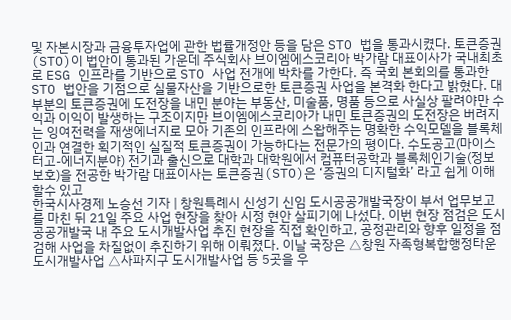및 자본시장과 금융투자업에 관한 법률개정안 등을 담은 STO 법을 통과시켰다. 토큰증권(STO)이 법안이 통과된 가운데 주식회사 브이엠에스코리아 박가람 대표이사가 국내최초로 ESG 인프라를 기반으로 STO 사업 전개에 박차를 가한다. 즉 국회 본회의를 통과한 STO 법안을 기점으로 실물자산을 기반으로한 토큰증권 사업을 본격화 한다고 밝혔다. 대부분의 토큰증권에 도전장을 내민 분야는 부동산, 미술품, 명품 등으로 사실상 팔려야만 수익과 이익이 발생하는 구조이지만 브이엠에스코리아가 내민 토큰증권의 도전장은 버려지는 잉여전력을 재생에너지로 모아 기존의 인프라에 스왑해주는 명확한 수익모델을 블록체인과 연결한 획기적인 실질적 토큰증권이 가능하다는 전문가의 평이다. 수도공고(마이스터고-에너지분야) 전기과 출신으로 대학과 대학원에서 컴퓨터공학과 블록체인기술(정보보호)을 전공한 박가람 대표이사는 토큰증권(STO)은 ‘증권의 디지털화’ 라고 쉽게 이해할수 있고
한국시사경제 노승선 기자 | 창원특례시 신성기 신임 도시공공개발국장이 부서 업무보고를 마친 뒤 21일 주요 사업 현장을 찾아 시정 현안 살피기에 나섰다. 이번 현장 점검은 도시공공개발국 내 주요 도시개발사업 추진 현장을 직접 확인하고, 공정관리와 향후 일정을 점검해 사업을 차질없이 추진하기 위해 이뤄졌다. 이날 국장은 △창원 자족형복합행정타운 도시개발사업 △사파지구 도시개발사업 등 5곳을 우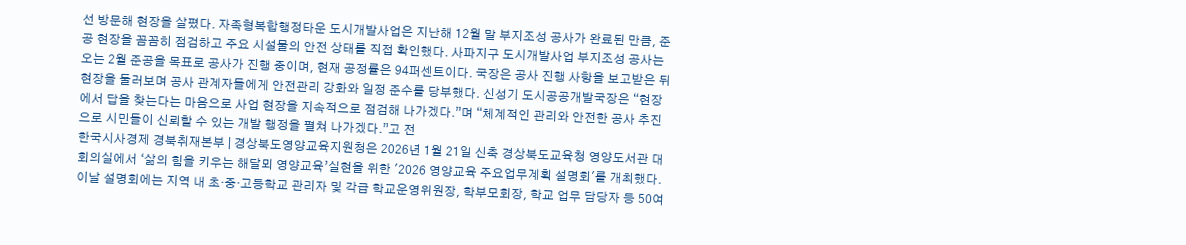선 방문해 현장을 살폈다. 자족형복합행정타운 도시개발사업은 지난해 12월 말 부지조성 공사가 완료된 만큼, 준공 현장을 꼼꼼히 점검하고 주요 시설물의 안전 상태를 직접 확인했다. 사파지구 도시개발사업 부지조성 공사는 오는 2월 준공을 목표로 공사가 진행 중이며, 현재 공정률은 94퍼센트이다. 국장은 공사 진행 사항을 보고받은 뒤 현장을 둘러보며 공사 관계자들에게 안전관리 강화와 일정 준수를 당부했다. 신성기 도시공공개발국장은 “현장에서 답을 찾는다는 마음으로 사업 현장을 지속적으로 점검해 나가겠다.”며 “체계적인 관리와 안전한 공사 추진으로 시민들이 신뢰할 수 있는 개발 행정을 펼쳐 나가겠다.”고 전
한국시사경제 경북취재본부 | 경상북도영양교육지원청은 2026년 1월 21일 신축 경상북도교육청 영양도서관 대회의실에서 ‘삶의 힘을 키우는 해달뫼 영양교육’실현을 위한 '2026 영양교육 주요업무계획 설명회'를 개최했다. 이날 설명회에는 지역 내 초·중·고등학교 관리자 및 각급 학교운영위원장, 학부모회장, 학교 업무 담당자 등 50여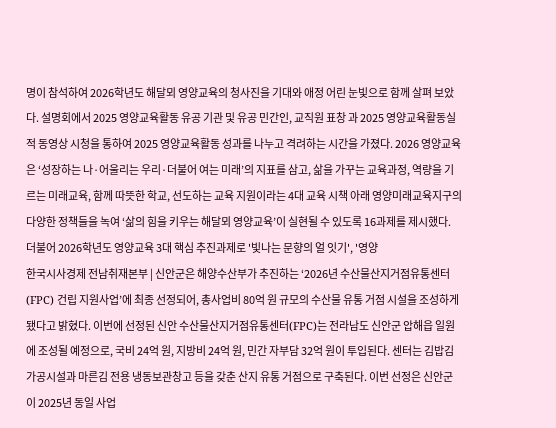명이 참석하여 2026학년도 해달뫼 영양교육의 청사진을 기대와 애정 어린 눈빛으로 함께 살펴 보았다. 설명회에서 2025 영양교육활동 유공 기관 및 유공 민간인, 교직원 표창 과 2025 영양교육활동실적 동영상 시청을 통하여 2025 영양교육활동 성과를 나누고 격려하는 시간을 가졌다. 2026 영양교육은 ‘성장하는 나·어울리는 우리·더불어 여는 미래’의 지표를 삼고, 삶을 가꾸는 교육과정, 역량을 기르는 미래교육, 함께 따뜻한 학교, 선도하는 교육 지원이라는 4대 교육 시책 아래 영양미래교육지구의 다양한 정책들을 녹여 ‘삶의 힘을 키우는 해달뫼 영양교육’이 실현될 수 있도록 16과제를 제시했다. 더불어 2026학년도 영양교육 3대 핵심 추진과제로 '빛나는 문향의 얼 잇기', '영양
한국시사경제 전남취재본부 | 신안군은 해양수산부가 추진하는 ‘2026년 수산물산지거점유통센터(FPC) 건립 지원사업’에 최종 선정되어, 총사업비 80억 원 규모의 수산물 유통 거점 시설을 조성하게 됐다고 밝혔다. 이번에 선정된 신안 수산물산지거점유통센터(FPC)는 전라남도 신안군 압해읍 일원에 조성될 예정으로, 국비 24억 원, 지방비 24억 원, 민간 자부담 32억 원이 투입된다. 센터는 김밥김 가공시설과 마른김 전용 냉동보관창고 등을 갖춘 산지 유통 거점으로 구축된다. 이번 선정은 신안군이 2025년 동일 사업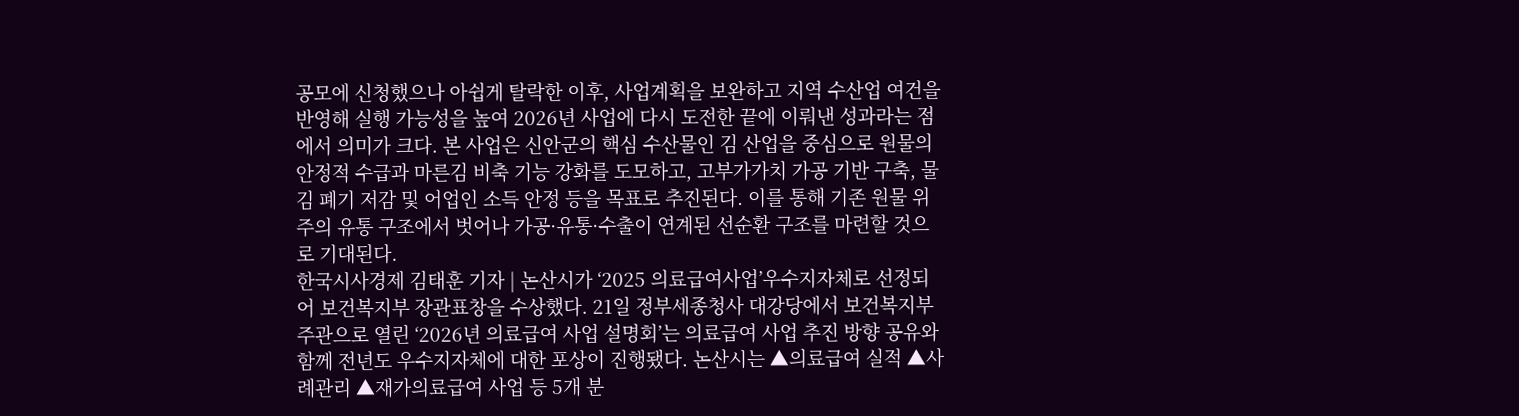공모에 신청했으나 아쉽게 탈락한 이후, 사업계획을 보완하고 지역 수산업 여건을 반영해 실행 가능성을 높여 2026년 사업에 다시 도전한 끝에 이뤄낸 성과라는 점에서 의미가 크다. 본 사업은 신안군의 핵심 수산물인 김 산업을 중심으로 원물의 안정적 수급과 마른김 비축 기능 강화를 도모하고, 고부가가치 가공 기반 구축, 물김 폐기 저감 및 어업인 소득 안정 등을 목표로 추진된다. 이를 통해 기존 원물 위주의 유통 구조에서 벗어나 가공·유통·수출이 연계된 선순환 구조를 마련할 것으로 기대된다.
한국시사경제 김태훈 기자 | 논산시가 ‘2025 의료급여사업’우수지자체로 선정되어 보건복지부 장관표창을 수상했다. 21일 정부세종청사 대강당에서 보건복지부 주관으로 열린 ‘2026년 의료급여 사업 설명회’는 의료급여 사업 추진 방향 공유와 함께 전년도 우수지자체에 대한 포상이 진행됐다. 논산시는 ▲의료급여 실적 ▲사례관리 ▲재가의료급여 사업 등 5개 분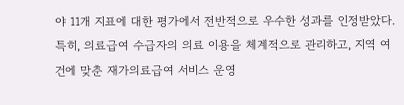야 11개 지표에 대한 평가에서 전반적으로 우수한 성과를 인정받았다. 특히, 의료급여 수급자의 의료 이용을 체계적으로 관리하고, 지역 여건에 맞춘 재가의료급여 서비스 운영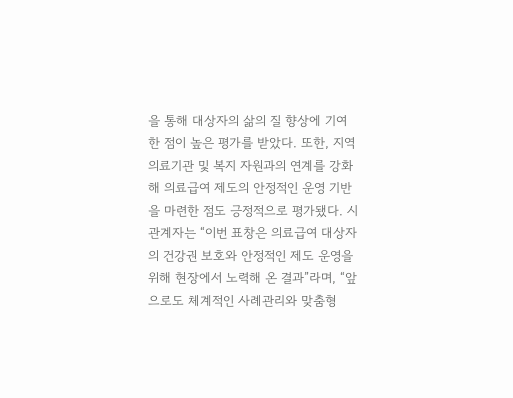을 통해 대상자의 삶의 질 향상에 기여한 점이 높은 평가를 받았다. 또한, 지역 의료기관 및 복지 자원과의 연계를 강화해 의료급여 제도의 안정적인 운영 기반을 마련한 점도 긍정적으로 평가됐다. 시 관계자는 “이번 표창은 의료급여 대상자의 건강권 보호와 안정적인 제도 운영을 위해 현장에서 노력해 온 결과”라며, “앞으로도 체계적인 사례관리와 맞춤형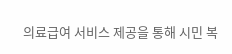의료급여 서비스 제공을 통해 시민 복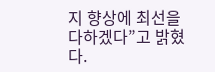지 향상에 최선을 다하겠다”고 밝혔다.